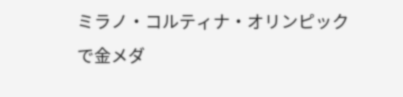ミラノ・コルティナ・オリンピックで金メダ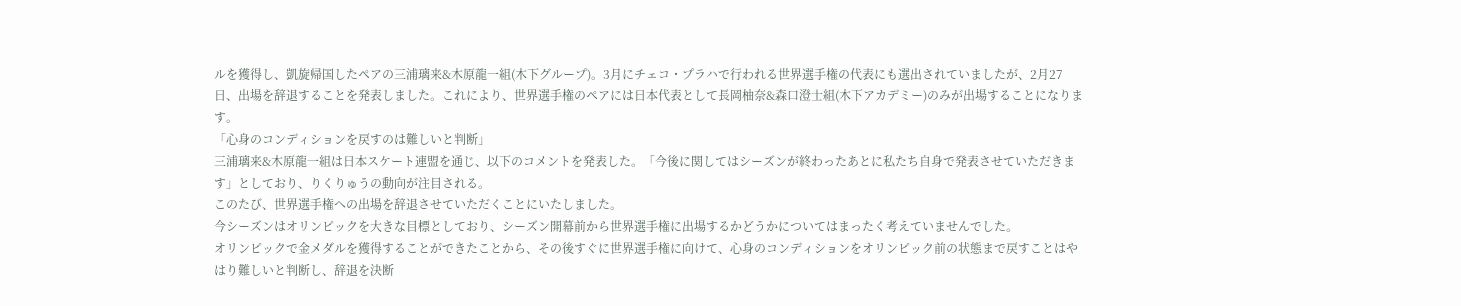ルを獲得し、凱旋帰国したペアの三浦璃来&木原龍一組(木下グループ)。3月にチェコ・プラハで行われる世界選手権の代表にも選出されていましたが、2月27日、出場を辞退することを発表しました。これにより、世界選手権のペアには日本代表として長岡柚奈&森口澄士組(木下アカデミー)のみが出場することになります。
「心身のコンディションを戻すのは難しいと判断」
三浦璃来&木原龍一組は日本スケート連盟を通じ、以下のコメントを発表した。「今後に関してはシーズンが終わったあとに私たち自身で発表させていただきます」としており、りくりゅうの動向が注目される。
このたび、世界選手権への出場を辞退させていただくことにいたしました。
今シーズンはオリンピックを大きな目標としており、シーズン開幕前から世界選手権に出場するかどうかについてはまったく考えていませんでした。
オリンピックで金メダルを獲得することができたことから、その後すぐに世界選手権に向けて、心身のコンディションをオリンピック前の状態まで戻すことはやはり難しいと判断し、辞退を決断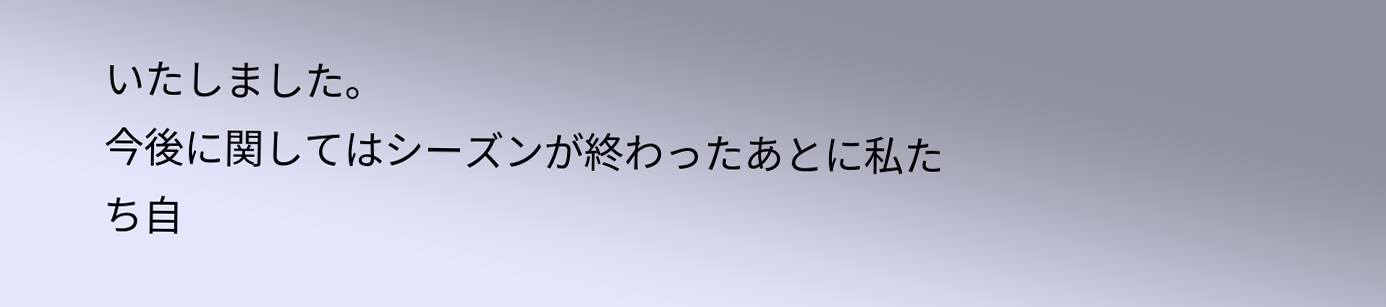いたしました。
今後に関してはシーズンが終わったあとに私たち自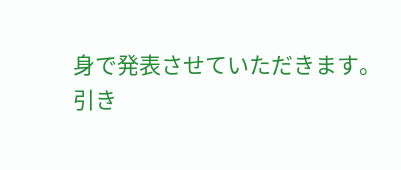身で発表させていただきます。
引き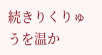続きりくりゅうを温か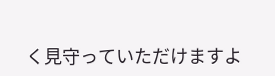く見守っていただけますよ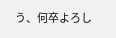う、何卒よろし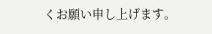くお願い申し上げます。